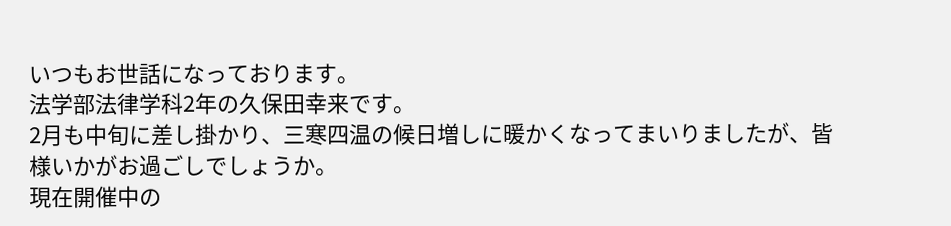いつもお世話になっております。
法学部法律学科2年の久保田幸来です。
2月も中旬に差し掛かり、三寒四温の候日増しに暖かくなってまいりましたが、皆様いかがお過ごしでしょうか。
現在開催中の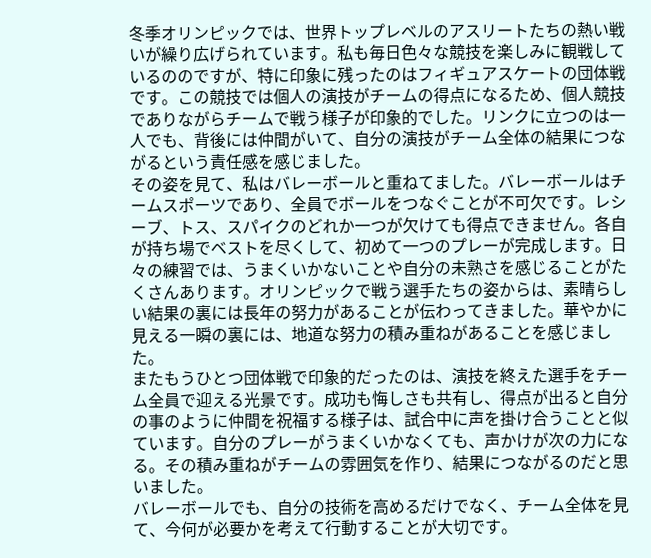冬季オリンピックでは、世界トップレベルのアスリートたちの熱い戦いが繰り広げられています。私も毎日色々な競技を楽しみに観戦しているののですが、特に印象に残ったのはフィギュアスケートの団体戦です。この競技では個人の演技がチームの得点になるため、個人競技でありながらチームで戦う様子が印象的でした。リンクに立つのは一人でも、背後には仲間がいて、自分の演技がチーム全体の結果につながるという責任感を感じました。
その姿を見て、私はバレーボールと重ねてました。バレーボールはチームスポーツであり、全員でボールをつなぐことが不可欠です。レシーブ、トス、スパイクのどれか一つが欠けても得点できません。各自が持ち場でベストを尽くして、初めて一つのプレーが完成します。日々の練習では、うまくいかないことや自分の未熟さを感じることがたくさんあります。オリンピックで戦う選手たちの姿からは、素晴らしい結果の裏には長年の努力があることが伝わってきました。華やかに見える一瞬の裏には、地道な努力の積み重ねがあることを感じました。
またもうひとつ団体戦で印象的だったのは、演技を終えた選手をチーム全員で迎える光景です。成功も悔しさも共有し、得点が出ると自分の事のように仲間を祝福する様子は、試合中に声を掛け合うことと似ています。自分のプレーがうまくいかなくても、声かけが次の力になる。その積み重ねがチームの雰囲気を作り、結果につながるのだと思いました。
バレーボールでも、自分の技術を高めるだけでなく、チーム全体を見て、今何が必要かを考えて行動することが大切です。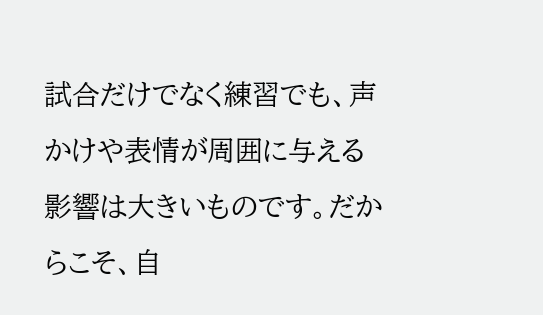試合だけでなく練習でも、声かけや表情が周囲に与える影響は大きいものです。だからこそ、自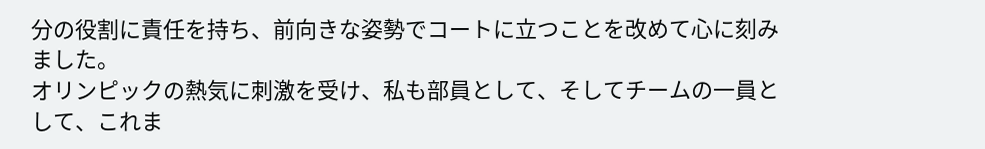分の役割に責任を持ち、前向きな姿勢でコートに立つことを改めて心に刻みました。
オリンピックの熱気に刺激を受け、私も部員として、そしてチームの一員として、これま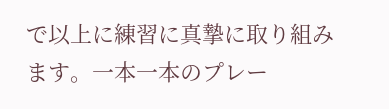で以上に練習に真摯に取り組みます。一本一本のプレー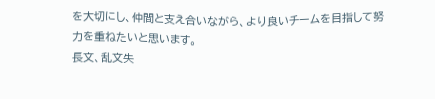を大切にし、仲間と支え合いながら、より良いチームを目指して努力を重ねたいと思います。
長文、乱文失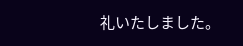礼いたしました。